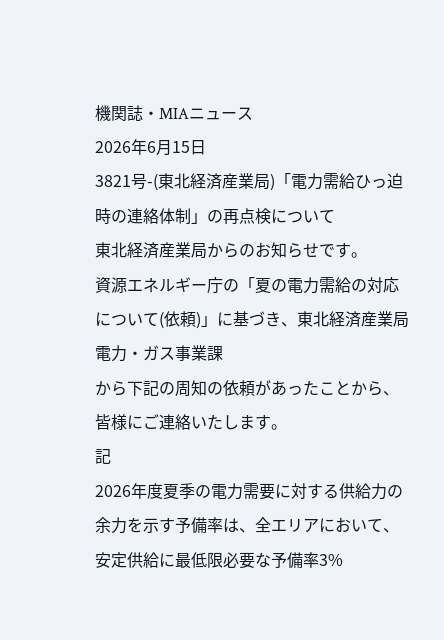機関誌・MIAニュース
2026年6月15日
3821号-(東北経済産業局)「電力需給ひっ迫時の連絡体制」の再点検について
東北経済産業局からのお知らせです。
資源エネルギー庁の「夏の電力需給の対応について(依頼)」に基づき、東北経済産業局電力・ガス事業課
から下記の周知の依頼があったことから、皆様にご連絡いたします。
記
2026年度夏季の電力需要に対する供給力の余力を示す予備率は、全エリアにおいて、安定供給に最低限必要な予備率3%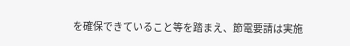を確保できていること等を踏まえ、節電要請は実施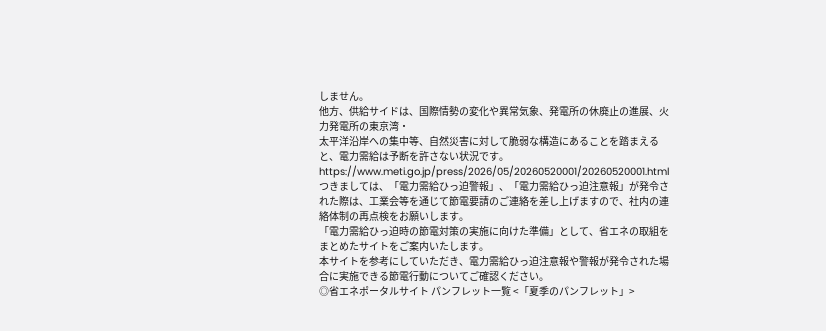しません。
他方、供給サイドは、国際情勢の変化や異常気象、発電所の休廃止の進展、火力発電所の東京湾・
太平洋沿岸への集中等、自然災害に対して脆弱な構造にあることを踏まえると、電力需給は予断を許さない状況です。
https://www.meti.go.jp/press/2026/05/20260520001/20260520001.html
つきましては、「電力需給ひっ迫警報」、「電力需給ひっ迫注意報」が発令された際は、工業会等を通じて節電要請のご連絡を差し上げますので、社内の連絡体制の再点検をお願いします。
「電力需給ひっ迫時の節電対策の実施に向けた準備」として、省エネの取組をまとめたサイトをご案内いたします。
本サイトを参考にしていただき、電力需給ひっ迫注意報や警報が発令された場合に実施できる節電行動についてご確認ください。
◎省エネポータルサイト パンフレット一覧 <「夏季のパンフレット」>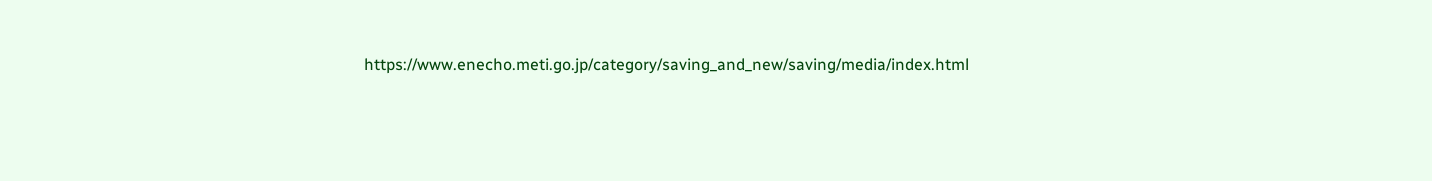https://www.enecho.meti.go.jp/category/saving_and_new/saving/media/index.html